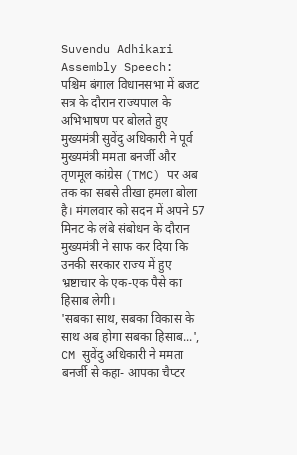Suvendu Adhikari Assembly Speech: पश्चिम बंगाल विधानसभा में बजट सत्र के दौरान राज्यपाल के अभिभाषण पर बोलते हुए मुख्यमंत्री सुवेंदु अधिकारी ने पूर्व मुख्यमंत्री ममता बनर्जी और तृणमूल कांग्रेस (TMC) पर अब तक का सबसे तीखा हमला बोला है। मंगलवार को सदन में अपने 57 मिनट के लंबे संबोधन के दौरान मुख्यमंत्री ने साफ कर दिया कि उनकी सरकार राज्य में हुए भ्रष्टाचार के एक-एक पैसे का हिसाब लेगी।
'सबका साथ, सबका विकास के साथ अब होगा सबका हिसाब...', CM सुवेंदु अधिकारी ने ममता बनर्जी से कहा- आपका चैप्टर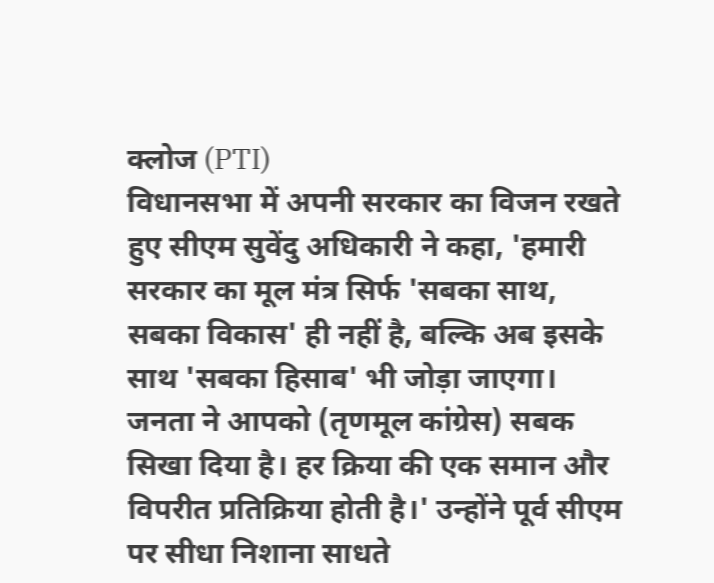क्लोज (PTI)
विधानसभा में अपनी सरकार का विजन रखते हुए सीएम सुवेंदु अधिकारी ने कहा, 'हमारी सरकार का मूल मंत्र सिर्फ 'सबका साथ, सबका विकास' ही नहीं है, बल्कि अब इसके साथ 'सबका हिसाब' भी जोड़ा जाएगा। जनता ने आपको (तृणमूल कांग्रेस) सबक सिखा दिया है। हर क्रिया की एक समान और विपरीत प्रतिक्रिया होती है।' उन्होंने पूर्व सीएम पर सीधा निशाना साधते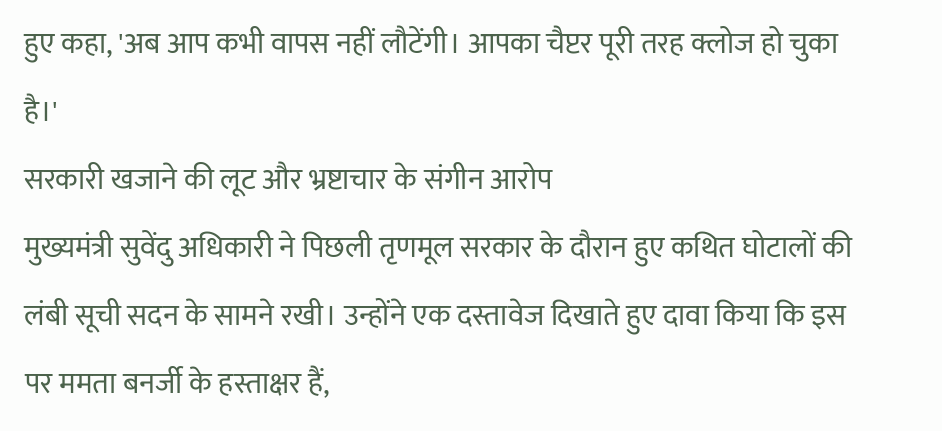हुए कहा, 'अब आप कभी वापस नहीं लौटेंगी। आपका चैप्टर पूरी तरह क्लोज हो चुका है।'
सरकारी खजाने की लूट और भ्रष्टाचार के संगीन आरोप
मुख्यमंत्री सुवेंदु अधिकारी ने पिछली तृणमूल सरकार के दौरान हुए कथित घोटालों की लंबी सूची सदन के सामने रखी। उन्होंने एक दस्तावेज दिखाते हुए दावा किया कि इस पर ममता बनर्जी के हस्ताक्षर हैं,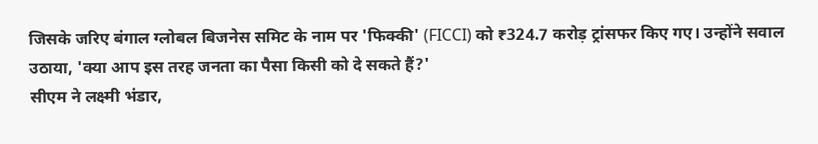जिसके जरिए बंगाल ग्लोबल बिजनेस समिट के नाम पर 'फिक्की' (FICCI) को ₹324.7 करोड़ ट्रांसफर किए गए। उन्होंने सवाल उठाया, 'क्या आप इस तरह जनता का पैसा किसी को दे सकते हैं?'
सीएम ने लक्ष्मी भंडार,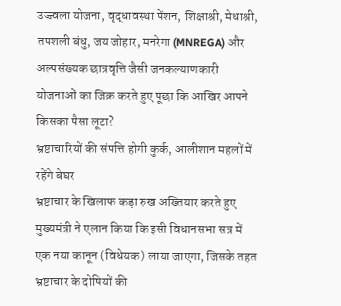उज्ज्वला योजना, वृद्धावस्था पेंशन, शिक्षाश्री, मेधाश्री, तपशली बंधु, जय जोहार, मनरेगा (MNREGA) और अल्पसंख्यक छात्रवृत्ति जैसी जनकल्याणकारी योजनाओं का जिक्र करते हुए पूछा कि आखिर आपने किसका पैसा लूटा?
भ्रष्टाचारियों की संपत्ति होगी कुर्क, आलीशान महलों में रहेंगे बेघर
भ्रष्टाचार के खिलाफ कड़ा रुख अख्तियार करते हुए मुख्यमंत्री ने एलान किया कि इसी विधानसभा सत्र में एक नया कानून (विधेयक) लाया जाएगा, जिसके तहत भ्रष्टाचार के दोषियों की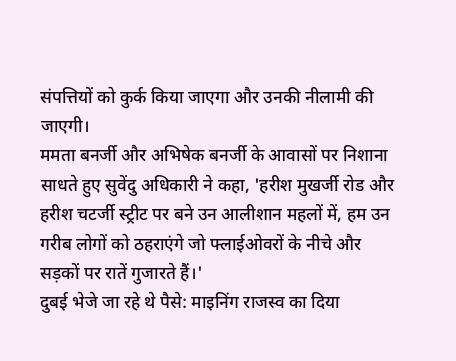संपत्तियों को कुर्क किया जाएगा और उनकी नीलामी की जाएगी।
ममता बनर्जी और अभिषेक बनर्जी के आवासों पर निशाना साधते हुए सुवेंदु अधिकारी ने कहा, 'हरीश मुखर्जी रोड और हरीश चटर्जी स्ट्रीट पर बने उन आलीशान महलों में, हम उन गरीब लोगों को ठहराएंगे जो फ्लाईओवरों के नीचे और सड़कों पर रातें गुजारते हैं।'
दुबई भेजे जा रहे थे पैसे: माइनिंग राजस्व का दिया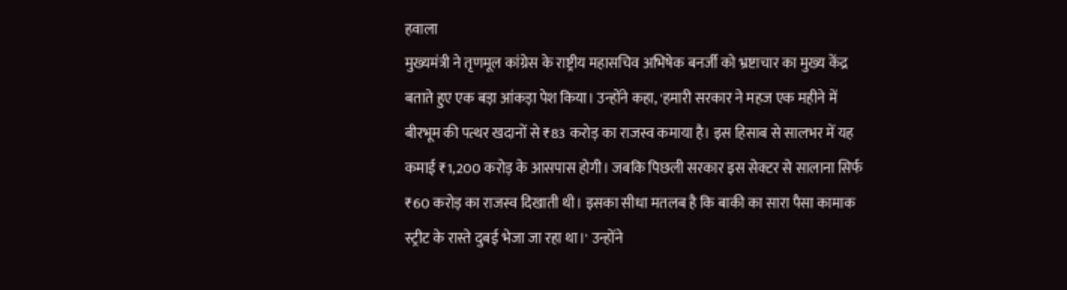हवाला
मुख्यमंत्री ने तृणमूल कांग्रेस के राष्ट्रीय महासचिव अभिषेक बनर्जी को भ्रष्टाचार का मुख्य केंद्र बताते हुए एक बड़ा आंकड़ा पेश किया। उन्होंने कहा, 'हमारी सरकार ने महज एक महीने में बीरभूम की पत्थर खदानों से ₹83 करोड़ का राजस्व कमाया है। इस हिसाब से सालभर में यह कमाई ₹1,200 करोड़ के आसपास होगी। जबकि पिछली सरकार इस सेक्टर से सालाना सिर्फ ₹60 करोड़ का राजस्व दिखाती थी। इसका सीधा मतलब है कि बाकी का सारा पैसा कामाक स्ट्रीट के रास्ते दुबई भेजा जा रहा था।' उन्होंने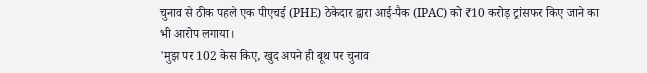चुनाव से ठीक पहले एक पीएचई (PHE) ठेकेदार द्वारा आई-पैक (IPAC) को ₹10 करोड़ ट्रांसफर किए जाने का भी आरोप लगाया।
'मुझ पर 102 केस किए, खुद अपने ही बूथ पर चुनाव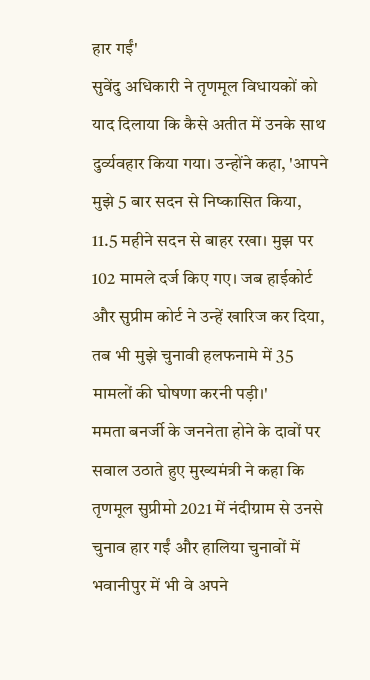हार गईं'
सुवेंदु अधिकारी ने तृणमूल विधायकों को याद दिलाया कि कैसे अतीत में उनके साथ दुर्व्यवहार किया गया। उन्होंने कहा, 'आपने मुझे 5 बार सदन से निष्कासित किया, 11.5 महीने सदन से बाहर रखा। मुझ पर 102 मामले दर्ज किए गए। जब हाईकोर्ट और सुप्रीम कोर्ट ने उन्हें खारिज कर दिया, तब भी मुझे चुनावी हलफनामे में 35 मामलों की घोषणा करनी पड़ी।'
ममता बनर्जी के जननेता होने के दावों पर सवाल उठाते हुए मुख्यमंत्री ने कहा कि तृणमूल सुप्रीमो 2021 में नंदीग्राम से उनसे चुनाव हार गईं और हालिया चुनावों में भवानीपुर में भी वे अपने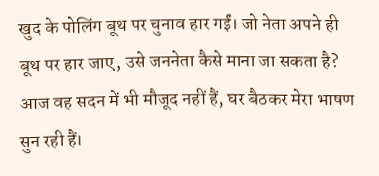खुद के पोलिंग बूथ पर चुनाव हार गईं। जो नेता अपने ही बूथ पर हार जाए, उसे जननेता कैसे माना जा सकता है? आज वह सदन में भी मौजूद नहीं हैं, घर बैठकर मेरा भाषण सुन रही हैं।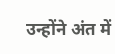उन्होंने अंत में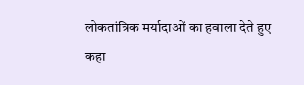लोकतांत्रिक मर्यादाओं का हवाला देते हुए कहा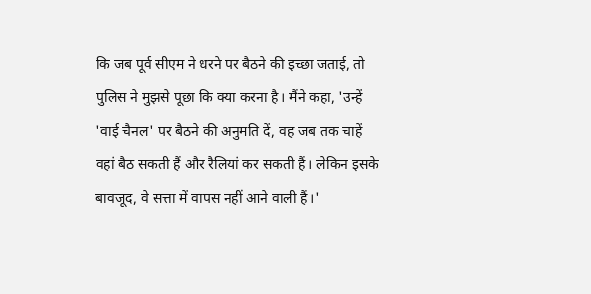कि जब पूर्व सीएम ने धरने पर बैठने की इच्छा जताई, तो पुलिस ने मुझसे पूछा कि क्या करना है। मैंने कहा, 'उन्हें 'वाई चैनल' पर बैठने की अनुमति दें, वह जब तक चाहें वहां बैठ सकती हैं और रैलियां कर सकती हैं। लेकिन इसके बावजूद, वे सत्ता में वापस नहीं आने वाली हैं।'